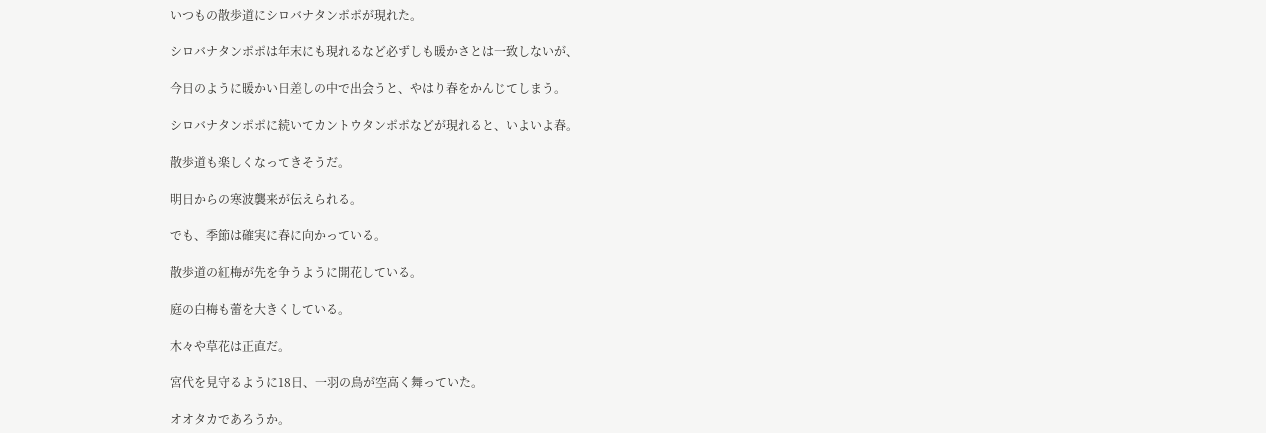いつもの散歩道にシロバナタンポポが現れた。

シロバナタンポポは年末にも現れるなど必ずしも暖かさとは一致しないが、

今日のように暖かい日差しの中で出会うと、やはり春をかんじてしまう。

シロバナタンポポに続いてカントウタンポポなどが現れると、いよいよ春。

散歩道も楽しくなってきそうだ。

明日からの寒波襲来が伝えられる。

でも、季節は確実に春に向かっている。

散歩道の紅梅が先を争うように開花している。

庭の白梅も蕾を大きくしている。

木々や草花は正直だ。

宮代を見守るように18日、一羽の鳥が空高く舞っていた。

オオタカであろうか。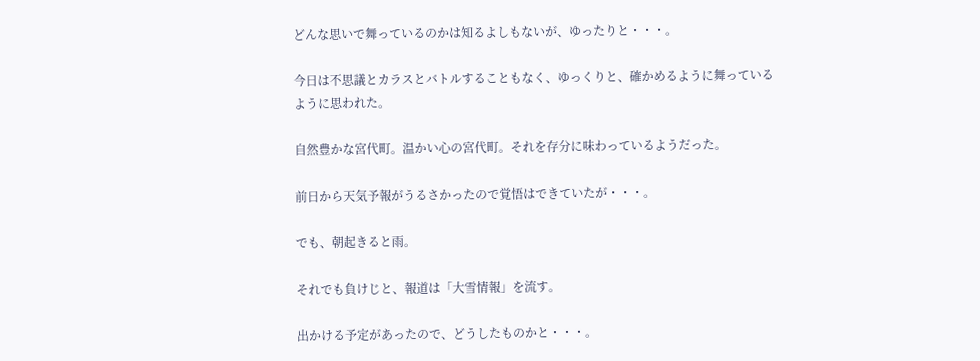どんな思いで舞っているのかは知るよしもないが、ゆったりと・・・。

今日は不思議とカラスとバトルすることもなく、ゆっくりと、確かめるように舞っているように思われた。

自然豊かな宮代町。温かい心の宮代町。それを存分に味わっているようだった。

前日から天気予報がうるさかったので覚悟はできていたが・・・。

でも、朝起きると雨。

それでも負けじと、報道は「大雪情報」を流す。

出かける予定があったので、どうしたものかと・・・。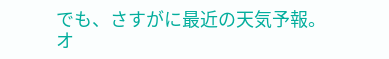でも、さすがに最近の天気予報。
オ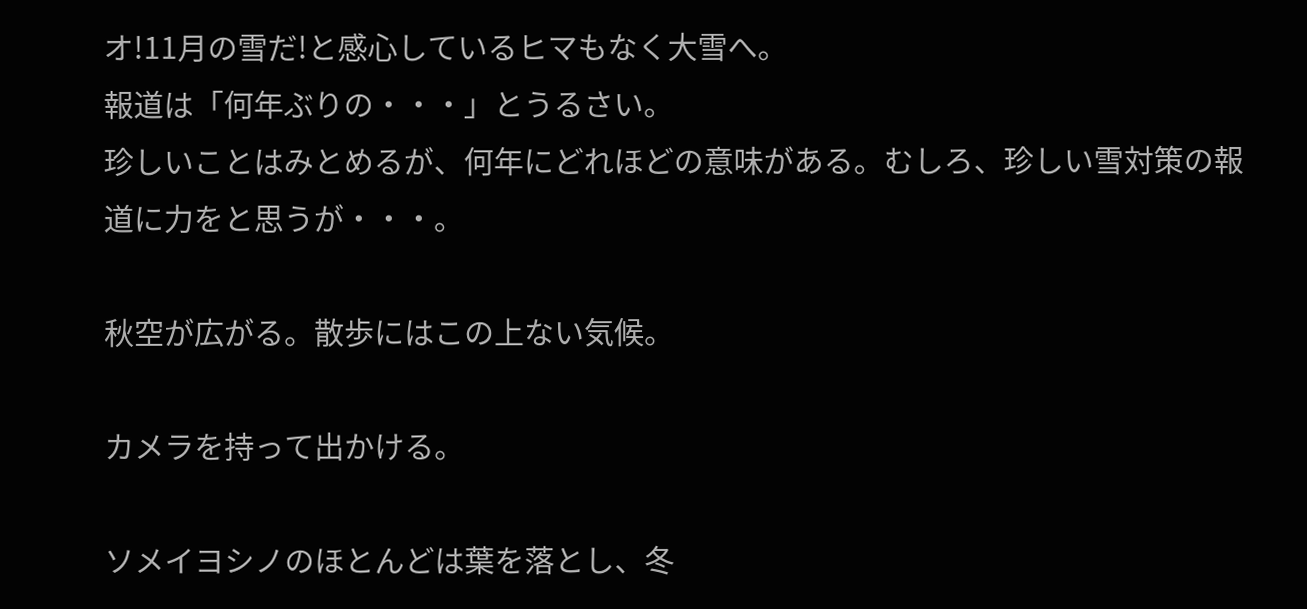オ!11月の雪だ!と感心しているヒマもなく大雪へ。
報道は「何年ぶりの・・・」とうるさい。
珍しいことはみとめるが、何年にどれほどの意味がある。むしろ、珍しい雪対策の報道に力をと思うが・・・。

秋空が広がる。散歩にはこの上ない気候。

カメラを持って出かける。

ソメイヨシノのほとんどは葉を落とし、冬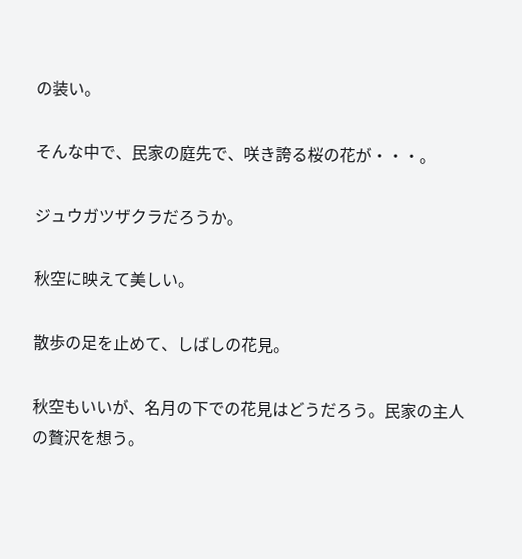の装い。

そんな中で、民家の庭先で、咲き誇る桜の花が・・・。

ジュウガツザクラだろうか。

秋空に映えて美しい。

散歩の足を止めて、しばしの花見。

秋空もいいが、名月の下での花見はどうだろう。民家の主人の贅沢を想う。